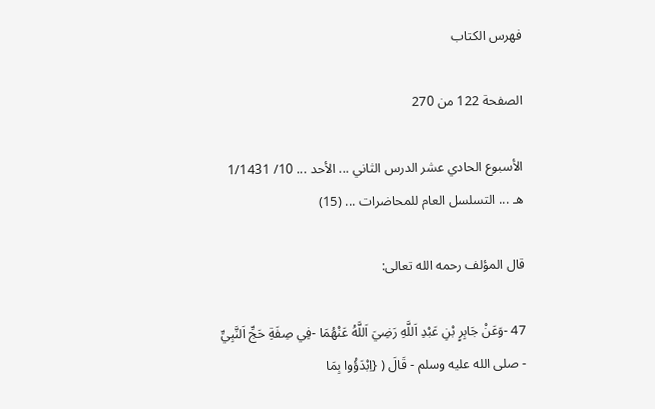فهرس الكتاب

الصفحة 122 من 270

الأسبوع الحادي عشر الدرس الثاني ... الأحد ... 10/ 1/1431 هـ ... التسلسل العام للمحاضرات ... (15)

قال المؤلف رحمه الله تعالى:

47 -وَعَنْ جَابِرٍ بْنِ عَبْدِ اَللَّهِ رَضِيَ اَللَّهُ عَنْهُمَا -فِي صِفَةِ حَجِّ اَلنَّبِيِّ - صلى الله عليه وسلم - قَالَ ( {اِبْدَؤُوا بِمَا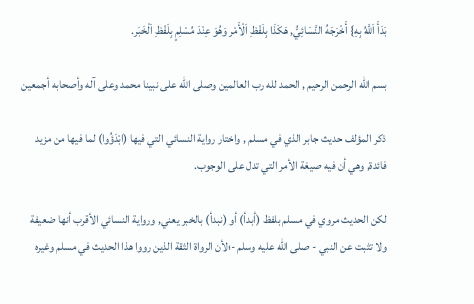بَدَأَ اَللَّهُ بِهِ} أَخْرَجَهُ النَّسَائِيُّ, هَكَذَا بِلَفْظِ اَلْأَمْر وَهُوَ عِنْدَ مُسْلِمٍ بِلَفْظِ اَلْخَبَر.

بسم الله الرحمن الرحيم , الحمد لله رب العالمين وصلى الله على نبينا محمد وعلى آله وأصحابه أجمعين

ذكر المؤلف حديث جابر الذي في مسلم , واختار رواية النسائي التي فيها (ابْدَؤُوا) لما فيها من مزيد فائدة, وهي أن فيه صيغة الأمر التي تدل على الوجوب.

لكن الحديث مروي في مسلم بلفظ (أبدأ) أو (نبدأ) بالخبر يعني, ورواية النسائي الأقرب أنها ضعيفة ولا تثبت عن النبي - صلى الله عليه وسلم -؛لأن الرواة الثقة الذين رووا هذا الحديث في مسلم وغيره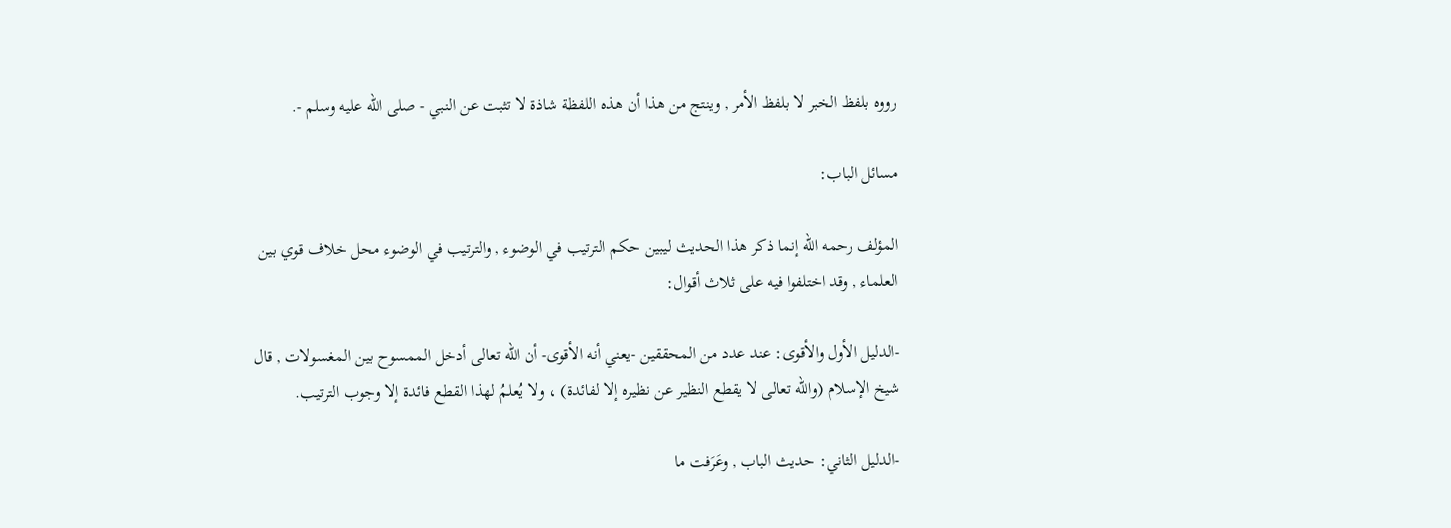رووه بلفظ الخبر لا بلفظ الأمر , وينتج من هذا أن هذه اللفظة شاذة لا تثبت عن النبي - صلى الله عليه وسلم -.

مسائل الباب:

المؤلف رحمه الله إنما ذكر هذا الحديث ليبين حكم الترتيب في الوضوء , والترتيب في الوضوء محل خلاف قوي بين العلماء , وقد اختلفوا فيه على ثلاث أقوال:

-الدليل الأول والأقوى: عند عدد من المحققين -يعني أنه الأقوى- أن الله تعالى أدخل الممسوح بين المغسولات , قال شيخ الإسلام (والله تعالى لا يقطع النظير عن نظيره إلا لفائدة) ، ولا يُعلمُ لهذا القطع فائدة إلا وجوب الترتيب.

-الدليل الثاني: حديث الباب , وعَرَفت ما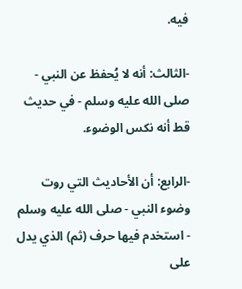فيه.

-الثالث: أنه لا يُحفظ عن النبي - صلى الله عليه وسلم - في حديث قط أنه نكس الوضوء.

-الرابع: أن الأحاديث التي روت وضوء النبي - صلى الله عليه وسلم - استخدم فيها حرف (ثم) الذي يدل على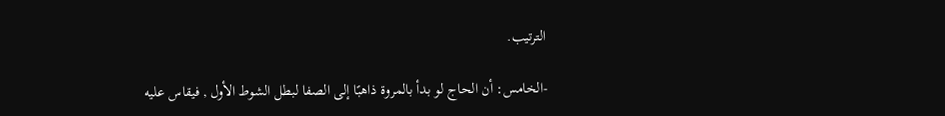الترتيب.

-الخامس: أن الحاج لو بدأ بالمروة ذاهبًا إلى الصفا لبطل الشوط الأول , فيقاس عليه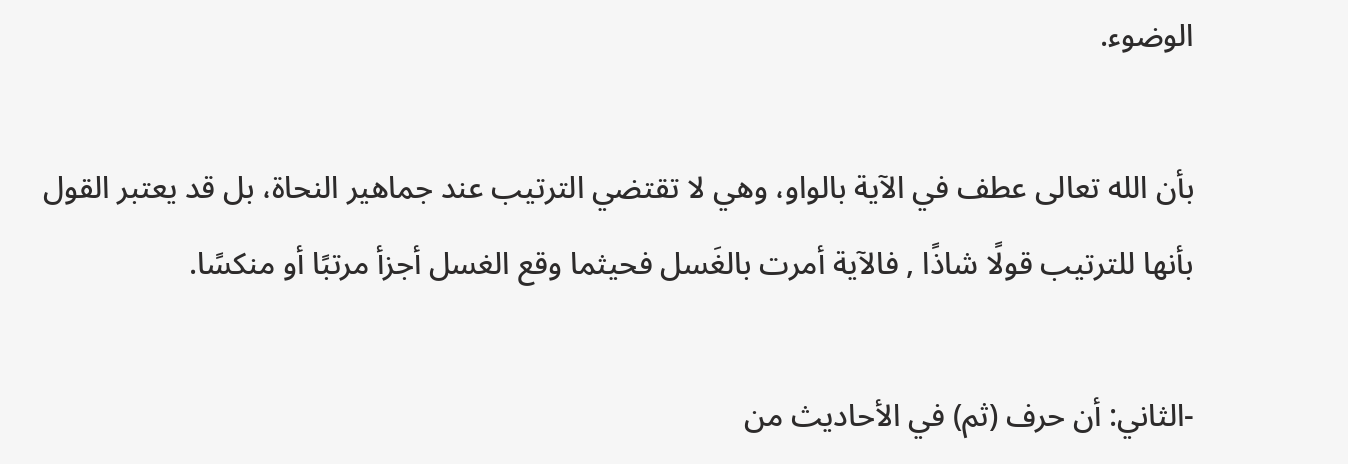الوضوء.

بأن الله تعالى عطف في الآية بالواو، وهي لا تقتضي الترتيب عند جماهير النحاة، بل قد يعتبر القول بأنها للترتيب قولًا شاذًا , فالآية أمرت بالغَسل فحيثما وقع الغسل أجزأ مرتبًا أو منكسًا.

-الثاني: أن حرف (ثم) في الأحاديث من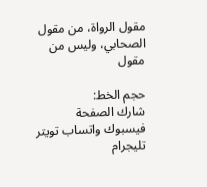مقول الرواة، من مقول الصحابي، وليس من مقول

حجم الخط:
شارك الصفحة
فيسبوك واتساب تويتر تليجرام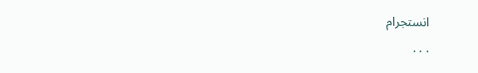انستجرام
. . .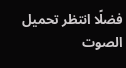فضلًا انتظر تحميل الصوت